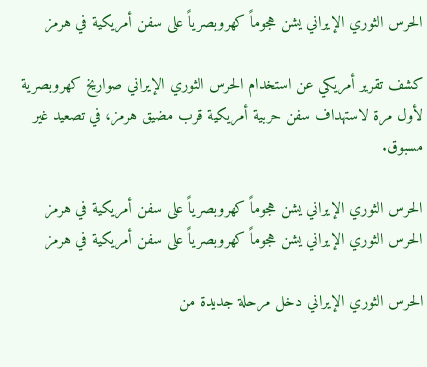الحرس الثوري الإيراني يشن هجوماً كهروبصرياً على سفن أمريكية في هرمز

كشف تقرير أمريكي عن استخدام الحرس الثوري الإيراني صواريخ كهروبصرية لأول مرة لاستهداف سفن حربية أمريكية قرب مضيق هرمز، في تصعيد غير مسبوق.

الحرس الثوري الإيراني يشن هجوماً كهروبصرياً على سفن أمريكية في هرمز
الحرس الثوري الإيراني يشن هجوماً كهروبصرياً على سفن أمريكية في هرمز

الحرس الثوري الإيراني دخل مرحلة جديدة من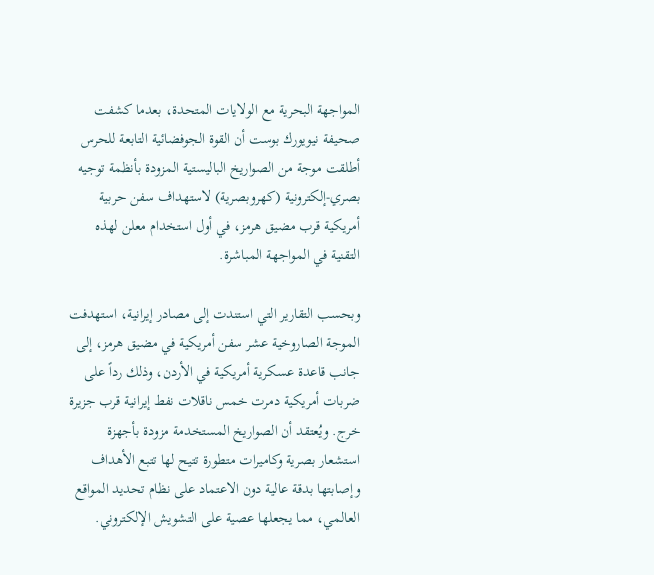المواجهة البحرية مع الولايات المتحدة، بعدما كشفت صحيفة نيويورك بوست أن القوة الجوفضائية التابعة للحرس أطلقت موجة من الصواريخ الباليستية المزودة بأنظمة توجيه بصري-إلكترونية (كهروبصرية) لاستهداف سفن حربية أمريكية قرب مضيق هرمز، في أول استخدام معلن لهذه التقنية في المواجهة المباشرة.

وبحسب التقارير التي استندت إلى مصادر إيرانية، استهدفت الموجة الصاروخية عشر سفن أمريكية في مضيق هرمز، إلى جانب قاعدة عسكرية أمريكية في الأردن، وذلك رداً على ضربات أمريكية دمرت خمس ناقلات نفط إيرانية قرب جزيرة خرج. ويُعتقد أن الصواريخ المستخدمة مزودة بأجهزة استشعار بصرية وكاميرات متطورة تتيح لها تتبع الأهداف وإصابتها بدقة عالية دون الاعتماد على نظام تحديد المواقع العالمي، مما يجعلها عصية على التشويش الإلكتروني.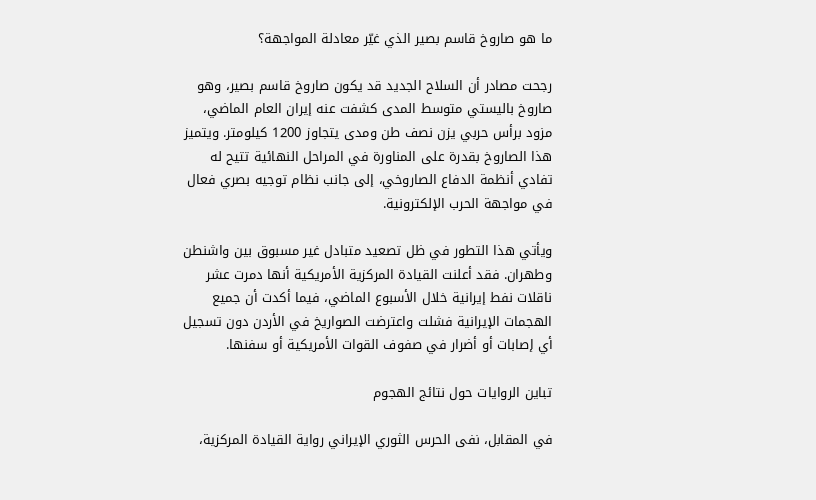ما هو صاروخ قاسم بصير الذي غيّر معادلة المواجهة؟

رجحت مصادر أن السلاح الجديد قد يكون صاروخ قاسم بصير، وهو صاروخ باليستي متوسط المدى كشفت عنه إيران العام الماضي، مزود برأس حربي يزن نصف طن ومدى يتجاوز 1200 كيلومتر. ويتميز هذا الصاروخ بقدرة على المناورة في المراحل النهائية تتيح له تفادي أنظمة الدفاع الصاروخي، إلى جانب نظام توجيه بصري فعال في مواجهة الحرب الإلكترونية.

ويأتي هذا التطور في ظل تصعيد متبادل غير مسبوق بين واشنطن وطهران. فقد أعلنت القيادة المركزية الأمريكية أنها دمرت عشر ناقلات نفط إيرانية خلال الأسبوع الماضي، فيما أكدت أن جميع الهجمات الإيرانية فشلت واعترضت الصواريخ في الأردن دون تسجيل أي إصابات أو أضرار في صفوف القوات الأمريكية أو سفنها.

تباين الروايات حول نتائج الهجوم

في المقابل، نفى الحرس الثوري الإيراني رواية القيادة المركزية،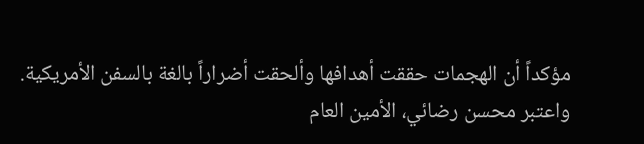مؤكداً أن الهجمات حققت أهدافها وألحقت أضراراً بالغة بالسفن الأمريكية. واعتبر محسن رضائي، الأمين العام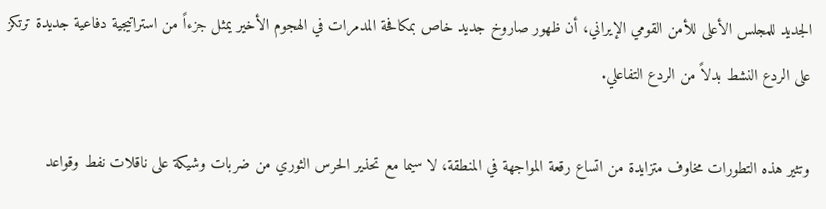الجديد للمجلس الأعلى للأمن القومي الإيراني، أن ظهور صاروخ جديد خاص بمكافحة المدمرات في الهجوم الأخير يمثل جزءاً من استراتيجية دفاعية جديدة ترتكز على الردع النشط بدلاً من الردع التفاعلي.

وتثير هذه التطورات مخاوف متزايدة من اتساع رقعة المواجهة في المنطقة، لا سيما مع تحذير الحرس الثوري من ضربات وشيكة على ناقلات نفط وقواعد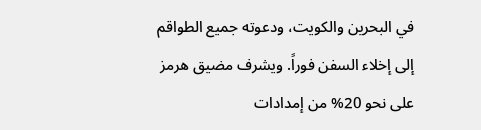في البحرين والكويت، ودعوته جميع الطواقم إلى إخلاء السفن فوراً. ويشرف مضيق هرمز على نحو 20% من إمدادات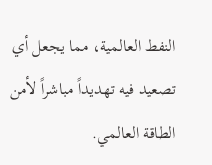النفط العالمية، مما يجعل أي تصعيد فيه تهديداً مباشراً لأمن الطاقة العالمي.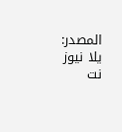المصدر: يلا نيوز نت